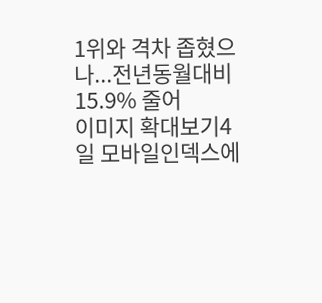1위와 격차 좁혔으나...전년동월대비 15.9% 줄어
이미지 확대보기4일 모바일인덱스에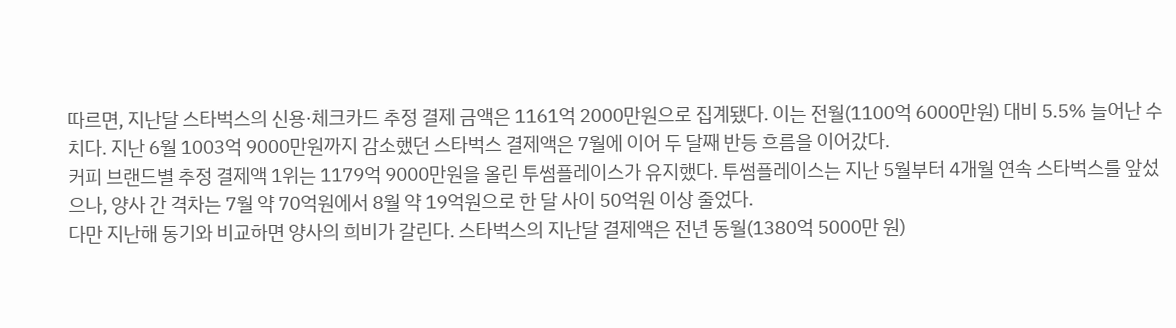따르면, 지난달 스타벅스의 신용·체크카드 추정 결제 금액은 1161억 2000만원으로 집계됐다. 이는 전월(1100억 6000만원) 대비 5.5% 늘어난 수치다. 지난 6월 1003억 9000만원까지 감소했던 스타벅스 결제액은 7월에 이어 두 달째 반등 흐름을 이어갔다.
커피 브랜드별 추정 결제액 1위는 1179억 9000만원을 올린 투썸플레이스가 유지했다. 투썸플레이스는 지난 5월부터 4개월 연속 스타벅스를 앞섰으나, 양사 간 격차는 7월 약 70억원에서 8월 약 19억원으로 한 달 사이 50억원 이상 줄었다.
다만 지난해 동기와 비교하면 양사의 희비가 갈린다. 스타벅스의 지난달 결제액은 전년 동월(1380억 5000만 원)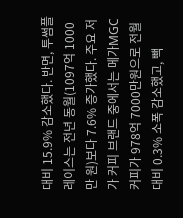대비 15.9% 감소했다. 반면, 투썸플레이스는 전년 동월(1097억 1000만 원)보다 7.6% 증가했다. 주요 저가 커피 브랜드 중에서는 메가MGC커피가 978억 7000만원으로 전월 대비 0.3% 소폭 감소했고, 빽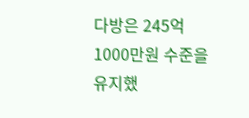다방은 245억 1000만원 수준을 유지했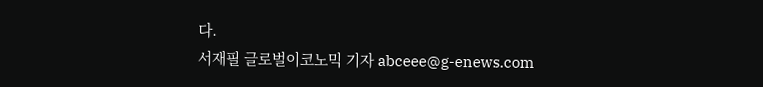다.
서재필 글로벌이코노믹 기자 abceee@g-enews.com